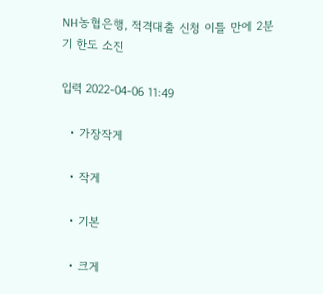NH농협은행, 적격대출 신청 이틀 만에 2분기 한도 소진

입력 2022-04-06 11:49

  • 가장작게

  • 작게

  • 기본

  • 크게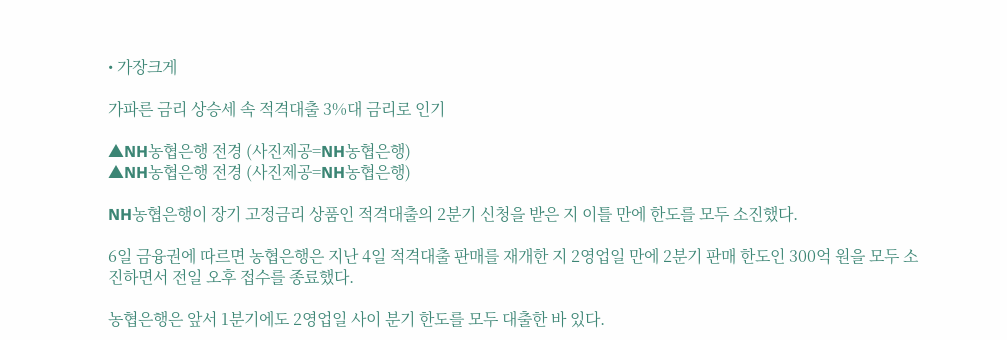• 가장크게

가파른 금리 상승세 속 적격대출 3%대 금리로 인기

▲NH농협은행 전경 (사진제공=NH농협은행)
▲NH농협은행 전경 (사진제공=NH농협은행)

NH농협은행이 장기 고정금리 상품인 적격대출의 2분기 신청을 받은 지 이틀 만에 한도를 모두 소진했다.

6일 금융권에 따르면 농협은행은 지난 4일 적격대출 판매를 재개한 지 2영업일 만에 2분기 판매 한도인 300억 원을 모두 소진하면서 전일 오후 접수를 종료했다.

농협은행은 앞서 1분기에도 2영업일 사이 분기 한도를 모두 대출한 바 있다.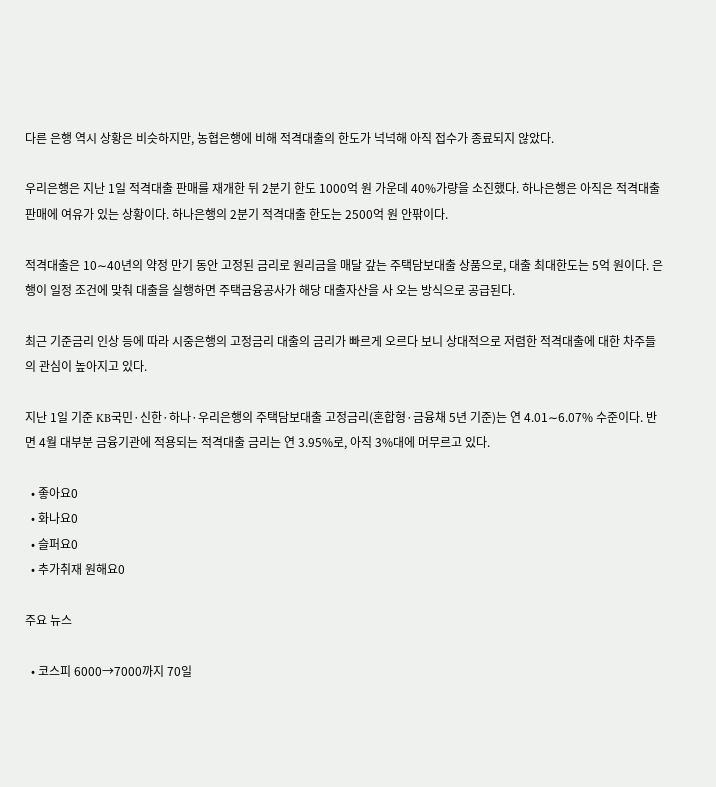다른 은행 역시 상황은 비슷하지만, 농협은행에 비해 적격대출의 한도가 넉넉해 아직 접수가 종료되지 않았다.

우리은행은 지난 1일 적격대출 판매를 재개한 뒤 2분기 한도 1000억 원 가운데 40%가량을 소진했다. 하나은행은 아직은 적격대출 판매에 여유가 있는 상황이다. 하나은행의 2분기 적격대출 한도는 2500억 원 안팎이다.

적격대출은 10∼40년의 약정 만기 동안 고정된 금리로 원리금을 매달 갚는 주택담보대출 상품으로, 대출 최대한도는 5억 원이다. 은행이 일정 조건에 맞춰 대출을 실행하면 주택금융공사가 해당 대출자산을 사 오는 방식으로 공급된다.

최근 기준금리 인상 등에 따라 시중은행의 고정금리 대출의 금리가 빠르게 오르다 보니 상대적으로 저렴한 적격대출에 대한 차주들의 관심이 높아지고 있다.

지난 1일 기준 KB국민·신한·하나·우리은행의 주택담보대출 고정금리(혼합형·금융채 5년 기준)는 연 4.01∼6.07% 수준이다. 반면 4월 대부분 금융기관에 적용되는 적격대출 금리는 연 3.95%로, 아직 3%대에 머무르고 있다.

  • 좋아요0
  • 화나요0
  • 슬퍼요0
  • 추가취재 원해요0

주요 뉴스

  • 코스피 6000→7000까지 70일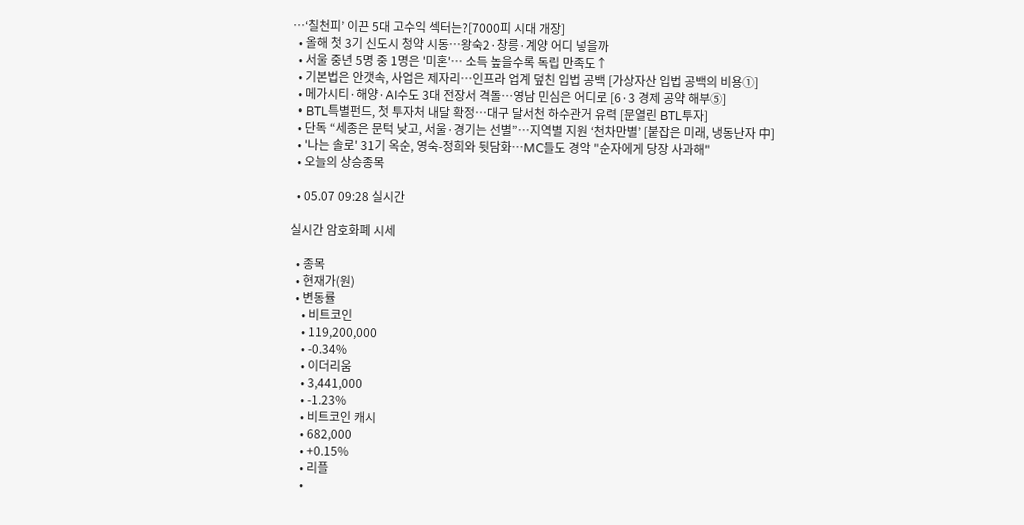⋯‘칠천피’ 이끈 5대 고수익 섹터는?[7000피 시대 개장]
  • 올해 첫 3기 신도시 청약 시동…왕숙2·창릉·계양 어디 넣을까
  • 서울 중년 5명 중 1명은 '미혼'… 소득 높을수록 독립 만족도↑
  • 기본법은 안갯속, 사업은 제자리…인프라 업계 덮친 입법 공백 [가상자산 입법 공백의 비용①]
  • 메가시티·해양·AI수도 3대 전장서 격돌…영남 민심은 어디로 [6·3 경제 공약 해부⑤]
  • BTL특별펀드, 첫 투자처 내달 확정…대구 달서천 하수관거 유력 [문열린 BTL투자]
  • 단독 “세종은 문턱 낮고, 서울·경기는 선별”…지역별 지원 ‘천차만별’ [붙잡은 미래, 냉동난자 中]
  • '나는 솔로' 31기 옥순, 영숙-정희와 뒷담화⋯MC들도 경악 "순자에게 당장 사과해"
  • 오늘의 상승종목

  • 05.07 09:28 실시간

실시간 암호화폐 시세

  • 종목
  • 현재가(원)
  • 변동률
    • 비트코인
    • 119,200,000
    • -0.34%
    • 이더리움
    • 3,441,000
    • -1.23%
    • 비트코인 캐시
    • 682,000
    • +0.15%
    • 리플
    •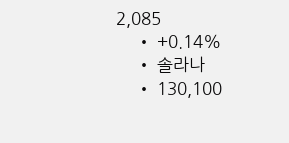2,085
    • +0.14%
    • 솔라나
    • 130,100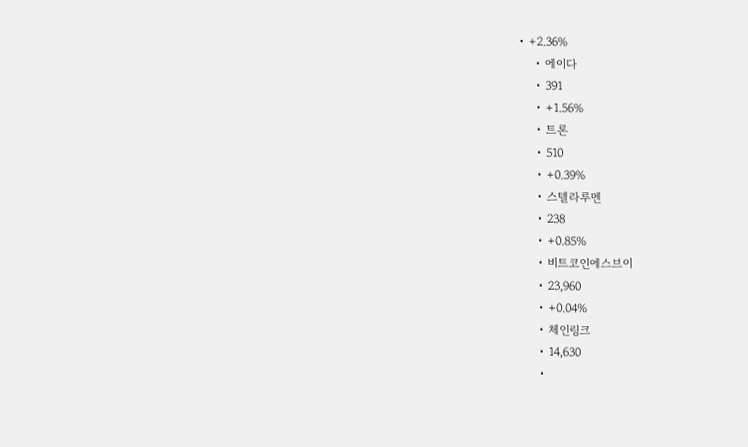• +2.36%
    • 에이다
    • 391
    • +1.56%
    • 트론
    • 510
    • +0.39%
    • 스텔라루멘
    • 238
    • +0.85%
    • 비트코인에스브이
    • 23,960
    • +0.04%
    • 체인링크
    • 14,630
    •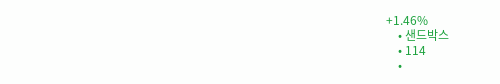+1.46%
    • 샌드박스
    • 114
    •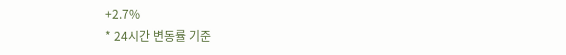+2.7%
* 24시간 변동률 기준